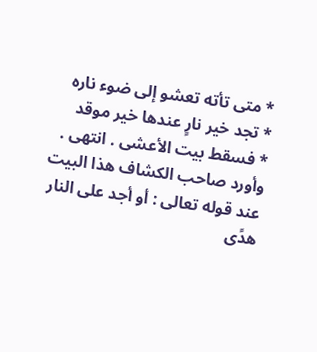* متى تأته تعشو إلى ضوء ناره
* تجد خير نارٍ عندها خير موقد
* فسقط بيت الأعشى . انتهى .
وأورد صاحب الكشاف هذا البيت عند قوله تعالى : أو أجد على النار هدًى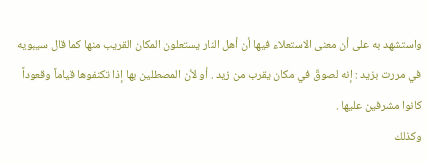واستشهد به على أن معنى الاستعلاء فيها أن أهل النار يستعلون المكان القريب منها كما قال سيبويه في مررت بزيد : إنه لصوقٌ في مكان يقرب من زيد . أو لأن المصطلين بها إذا تكنفوها قياماً وقعوداً كانوا مشرفين عليها .
وكذلك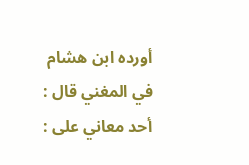أورده ابن هشام في المغني قال : أحد معاني على :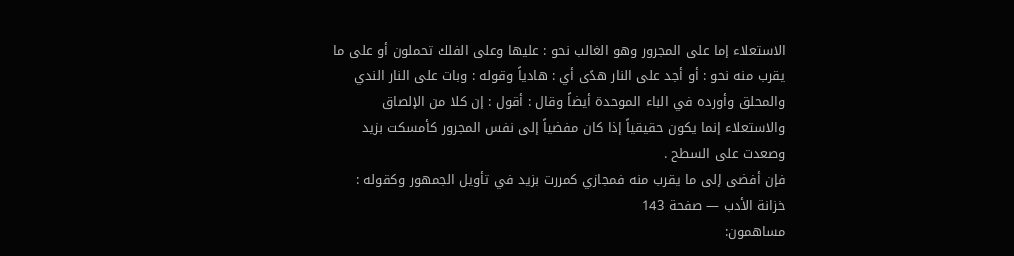الاستعلاء إما على المجرور وهو الغالب نحو : عليها وعلى الفلك تحملون أو على ما يقرب منه نحو : أو أجد على النار هدًى أي : هادياً وقوله : وبات على النار الندي والمحلق وأورده في الباء الموحدة أيضاً وقال : أقول : إن كلا من الإلصاق والاستعلاء إنما يكون حقيقياً إذا كان مفضياً إلى نفس المجرور كأمسكت بزيد وصعدت على السطح .
فإن أفضى إلى ما يقرب منه فمجازي كمررت بزيد في تأويل الجمهور وكقوله :
خزانة الأدب — صفحة 143
مساهمون: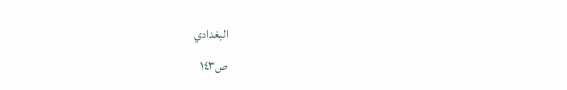البغدادي
ص١٤٣